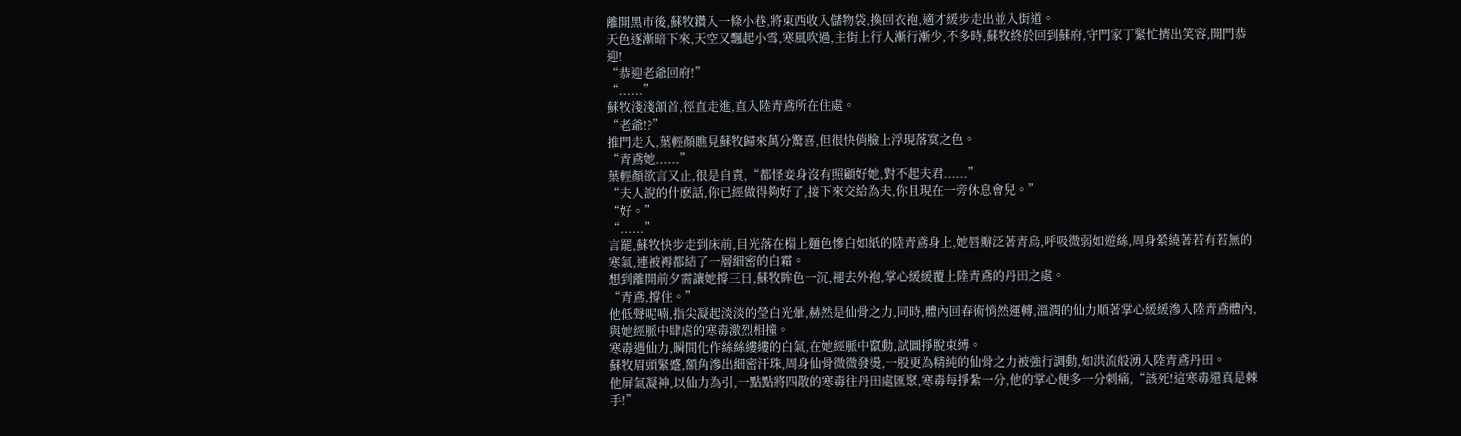離開黑市後,蘇牧鑽入一條小巷,將東西收入儲物袋,換回衣袍,適才緩步走出並入街道。
天色逐漸暗下來,天空又飄起小雪,寒風吹過,主街上行人漸行漸少,不多時,蘇牧終於回到蘇府,守門家丁緊忙擠出笑容,開門恭迎!
“恭迎老爺回府!”
“......”
蘇牧淺淺頷首,徑直走進,直入陸青鳶所在住處。
“老爺!?”
推門走入,葉輕顏瞧見蘇牧歸來萬分驚喜,但很快俏臉上浮現落寞之色。
“青鳶她......”
葉輕顏欲言又止,很是自責,“都怪妾身沒有照顧好她,對不起夫君......”
“夫人說的什麽話,你已經做得夠好了,接下來交給為夫,你且現在一旁休息會兒。”
“好。”
“......”
言罷,蘇牧快步走到床前,目光落在榻上麵色慘白如紙的陸青鳶身上,她唇瓣泛著青烏,呼吸微弱如遊絲,周身縈繞著若有若無的寒氣,連被褥都結了一層細密的白霜。
想到離開前夕需讓她撐三日,蘇牧眸色一沉,褪去外袍,掌心緩緩覆上陸青鳶的丹田之處。
“青鳶,撐住。”
他低聲呢喃,指尖凝起淡淡的瑩白光暈,赫然是仙骨之力,同時,體內回春術悄然運轉,溫潤的仙力順著掌心緩緩滲入陸青鳶體內,與她經脈中肆虐的寒毒激烈相撞。
寒毒遇仙力,瞬間化作絲絲縷縷的白氣,在她經脈中竄動,試圖掙脫束縛。
蘇牧眉頭緊蹙,額角滲出細密汗珠,周身仙骨微微發燙,一股更為精純的仙骨之力被強行調動,如洪流般湧入陸青鳶丹田。
他屏氣凝神,以仙力為引,一點點將四散的寒毒往丹田處匯聚,寒毒每掙紮一分,他的掌心便多一分刺痛,“該死!這寒毒還真是棘手!”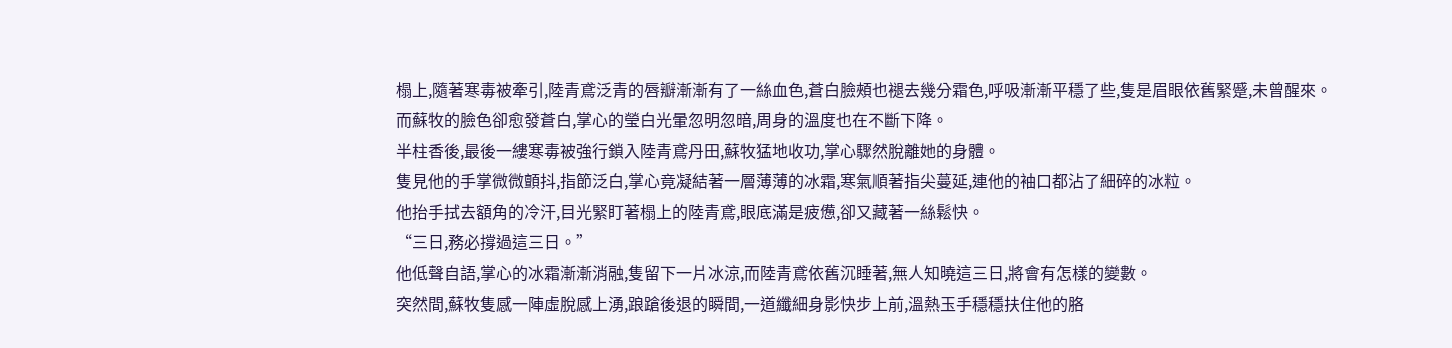榻上,隨著寒毒被牽引,陸青鳶泛青的唇瓣漸漸有了一絲血色,蒼白臉頰也褪去幾分霜色,呼吸漸漸平穩了些,隻是眉眼依舊緊蹙,未曾醒來。
而蘇牧的臉色卻愈發蒼白,掌心的瑩白光暈忽明忽暗,周身的溫度也在不斷下降。
半柱香後,最後一縷寒毒被強行鎖入陸青鳶丹田,蘇牧猛地收功,掌心驟然脫離她的身體。
隻見他的手掌微微顫抖,指節泛白,掌心竟凝結著一層薄薄的冰霜,寒氣順著指尖蔓延,連他的袖口都沾了細碎的冰粒。
他抬手拭去額角的冷汗,目光緊盯著榻上的陸青鳶,眼底滿是疲憊,卻又藏著一絲鬆快。
“三日,務必撐過這三日。”
他低聲自語,掌心的冰霜漸漸消融,隻留下一片冰涼,而陸青鳶依舊沉睡著,無人知曉這三日,將會有怎樣的變數。
突然間,蘇牧隻感一陣虛脫感上湧,踉蹌後退的瞬間,一道纖細身影快步上前,溫熱玉手穩穩扶住他的胳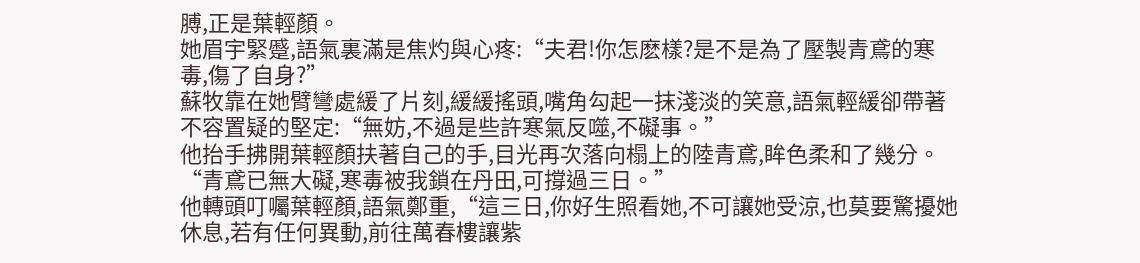膊,正是葉輕顏。
她眉宇緊蹙,語氣裏滿是焦灼與心疼:“夫君!你怎麽樣?是不是為了壓製青鳶的寒毒,傷了自身?”
蘇牧靠在她臂彎處緩了片刻,緩緩搖頭,嘴角勾起一抹淺淡的笑意,語氣輕緩卻帶著不容置疑的堅定:“無妨,不過是些許寒氣反噬,不礙事。”
他抬手拂開葉輕顏扶著自己的手,目光再次落向榻上的陸青鳶,眸色柔和了幾分。
“青鳶已無大礙,寒毒被我鎖在丹田,可撐過三日。”
他轉頭叮囑葉輕顏,語氣鄭重,“這三日,你好生照看她,不可讓她受涼,也莫要驚擾她休息,若有任何異動,前往萬春樓讓紫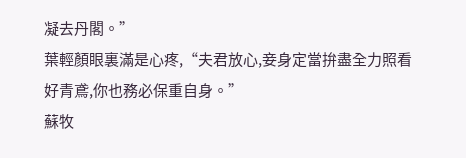凝去丹閣。”
葉輕顏眼裏滿是心疼,“夫君放心,妾身定當拚盡全力照看好青鳶,你也務必保重自身。”
蘇牧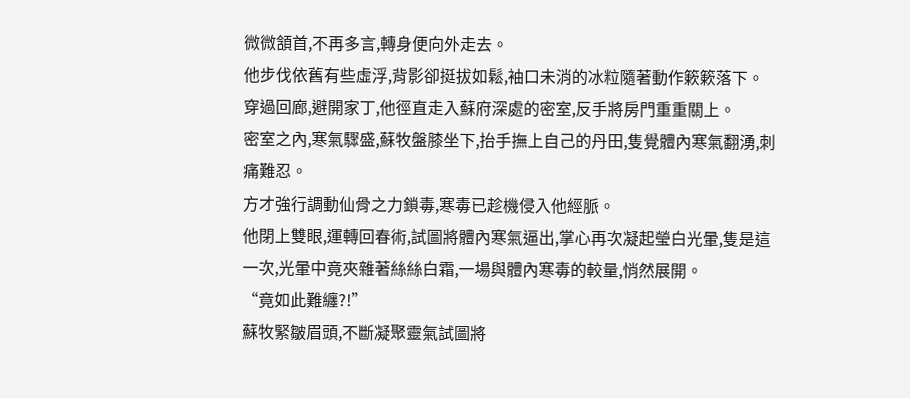微微頷首,不再多言,轉身便向外走去。
他步伐依舊有些虛浮,背影卻挺拔如鬆,袖口未消的冰粒隨著動作簌簌落下。
穿過回廊,避開家丁,他徑直走入蘇府深處的密室,反手將房門重重關上。
密室之內,寒氣驟盛,蘇牧盤膝坐下,抬手撫上自己的丹田,隻覺體內寒氣翻湧,刺痛難忍。
方才強行調動仙骨之力鎖毒,寒毒已趁機侵入他經脈。
他閉上雙眼,運轉回春術,試圖將體內寒氣逼出,掌心再次凝起瑩白光暈,隻是這一次,光暈中竟夾雜著絲絲白霜,一場與體內寒毒的較量,悄然展開。
“竟如此難纏?!”
蘇牧緊皺眉頭,不斷凝聚靈氣試圖將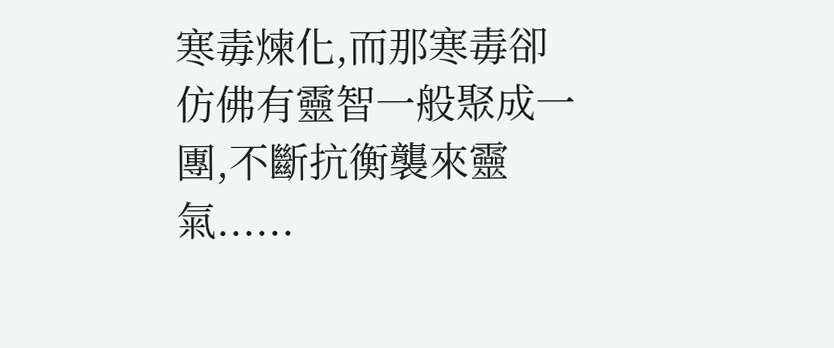寒毒煉化,而那寒毒卻仿佛有靈智一般聚成一團,不斷抗衡襲來靈氣......